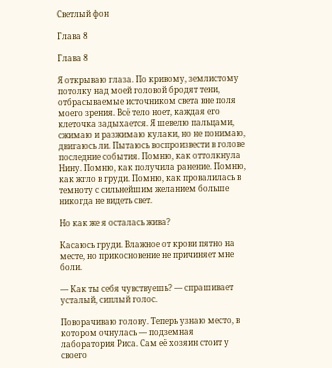Светлый фон

Глава 8

Глава 8

Я открываю глаза. По кривому, землистому потолку над моей головой бродят тени, отбрасываемые источником света вне поля моего зрения. Всё тело ноет, каждая его клеточка задыхается. Я шевелю пальцами, сжимаю и разжимаю кулаки, но не понимаю, двигаюсь ли. Пытаюсь воспроизвести в голове последние события. Помню, как оттолкнула Нину. Помню, как получила ранение. Помню, как жгло в груди. Помню, как провалилась в темноту с сильнейшим желанием больше никогда не видеть свет.

Но как же я осталась жива?

Касаюсь груди. Влажное от крови пятно на месте, но прикосновение не причиняет мне боли.

— Как ты себя чувствуешь? — спрашивает усталый, сиплый голос.

Поворачиваю голову. Теперь узнаю место, в котором очнулась — подземная лаборатория Риса. Сам её хозяин стоит у своего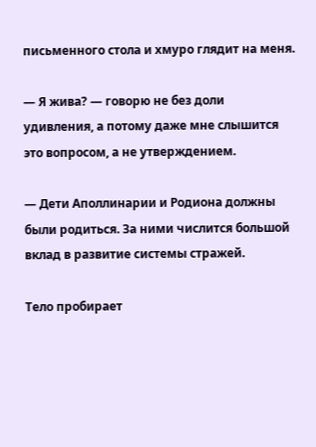письменного стола и хмуро глядит на меня.

— Я жива? — говорю не без доли удивления, а потому даже мне слышится это вопросом, а не утверждением.

— Дети Аполлинарии и Родиона должны были родиться. За ними числится большой вклад в развитие системы стражей.

Тело пробирает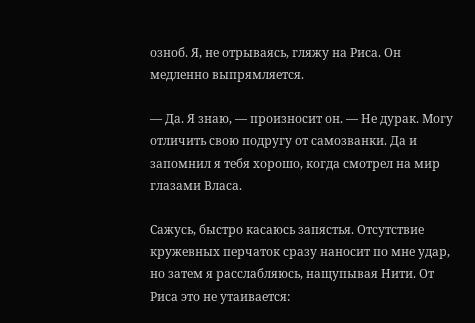озноб. Я, не отрываясь, гляжу на Риса. Он медленно выпрямляется.

— Да. Я знаю, — произносит он. — Не дурак. Могу отличить свою подругу от самозванки. Да и запомнил я тебя хорошо, когда смотрел на мир глазами Власа.

Сажусь, быстро касаюсь запястья. Отсутствие кружевных перчаток сразу наносит по мне удар, но затем я расслабляюсь, нащупывая Нити. От Риса это не утаивается: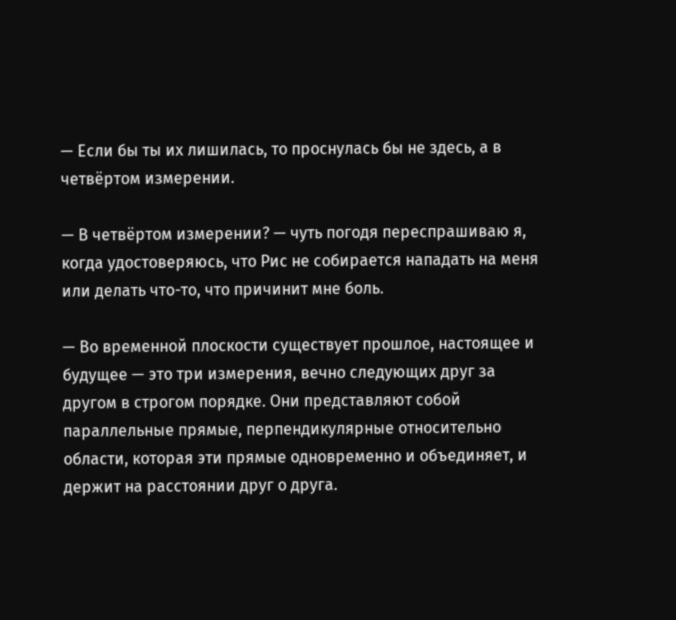— Если бы ты их лишилась, то проснулась бы не здесь, а в четвёртом измерении.

— В четвёртом измерении? — чуть погодя переспрашиваю я, когда удостоверяюсь, что Рис не собирается нападать на меня или делать что-то, что причинит мне боль.

— Во временной плоскости существует прошлое, настоящее и будущее — это три измерения, вечно следующих друг за другом в строгом порядке. Они представляют собой параллельные прямые, перпендикулярные относительно области, которая эти прямые одновременно и объединяет, и держит на расстоянии друг о друга.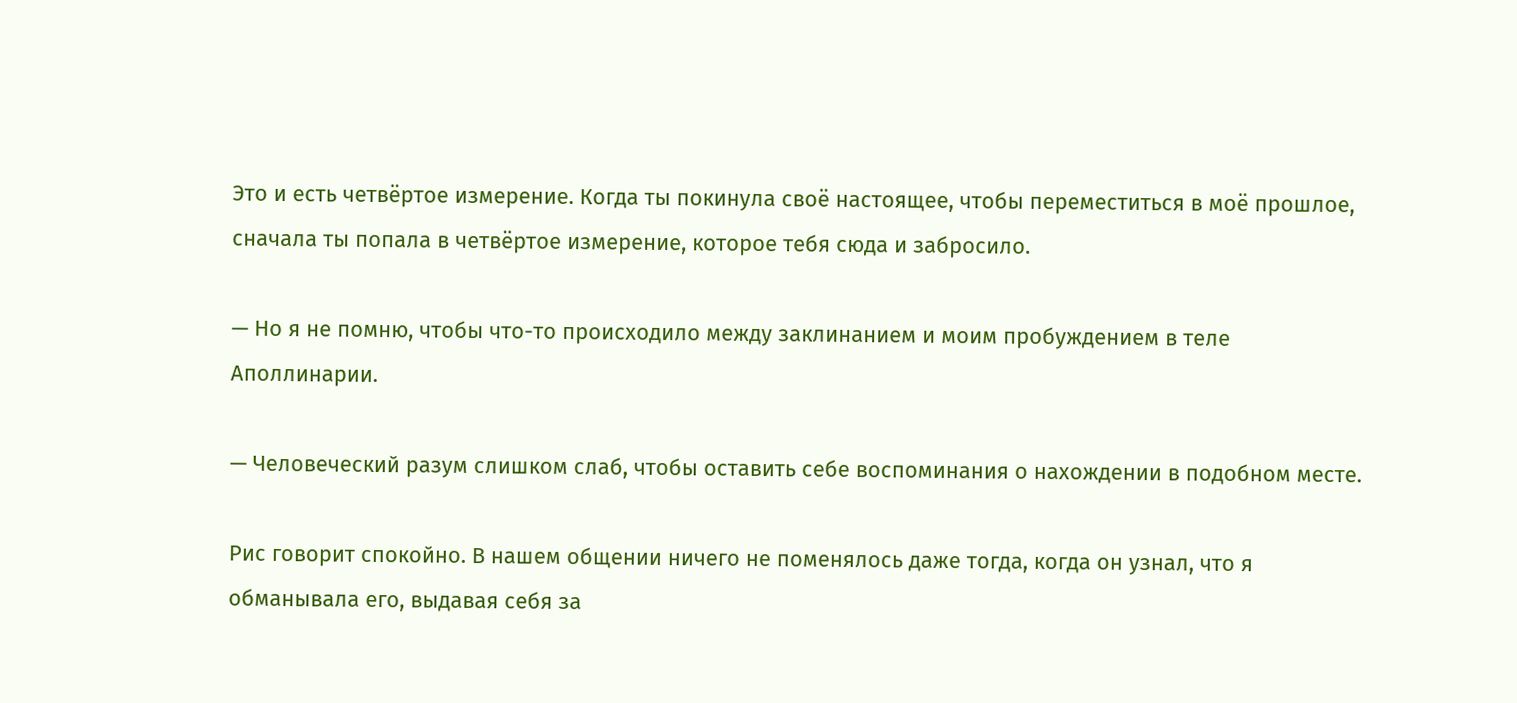Это и есть четвёртое измерение. Когда ты покинула своё настоящее, чтобы переместиться в моё прошлое, сначала ты попала в четвёртое измерение, которое тебя сюда и забросило.

— Но я не помню, чтобы что-то происходило между заклинанием и моим пробуждением в теле Аполлинарии.

— Человеческий разум слишком слаб, чтобы оставить себе воспоминания о нахождении в подобном месте.

Рис говорит спокойно. В нашем общении ничего не поменялось даже тогда, когда он узнал, что я обманывала его, выдавая себя за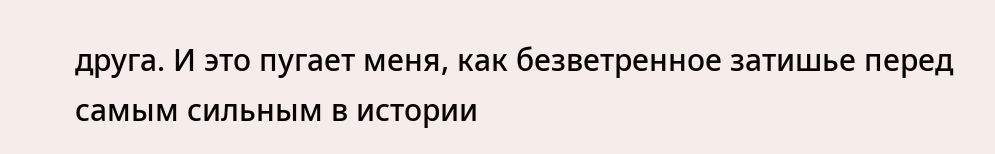друга. И это пугает меня, как безветренное затишье перед самым сильным в истории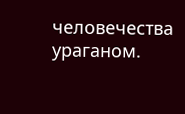человечества ураганом.